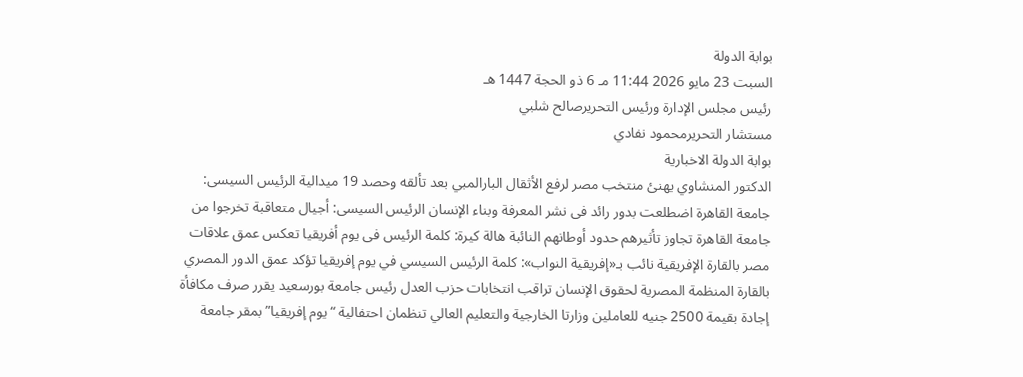بوابة الدولة
السبت 23 مايو 2026 11:44 مـ 6 ذو الحجة 1447 هـ
رئيس مجلس الإدارة ورئيس التحريرصالح شلبي
مستشار التحريرمحمود نفادي
بوابة الدولة الاخبارية
الدكتور المنشاوي يهنئ منتخب مصر لرفع الأثقال البارالمبي بعد تألقه وحصد 19 ميدالية الرئيس السيسى: جامعة القاهرة اضطلعت بدور رائد فى نشر المعرفة وبناء الإنسان الرئيس السيسى: أجيال متعاقبة تخرجوا من جامعة القاهرة تجاوز تأثيرهم حدود أوطانهم النائبة هالة كيرة: كلمة الرئيس فى يوم أفريقيا تعكس عمق علاقات مصر بالقارة الإفريقية نائب بـ«إفريقية النواب»: كلمة الرئيس السيسي في يوم إفريقيا تؤكد عمق الدور المصري بالقارة المنظمة المصرية لحقوق الإنسان تراقب انتخابات حزب العدل رئيس جامعة بورسعيد يقرر صرف مكافأة إجادة بقيمة 2500 جنيه للعاملين وزارتا الخارجية والتعليم العالي تنظمان احتفالية “يوم إفريقيا” بمقر جامعة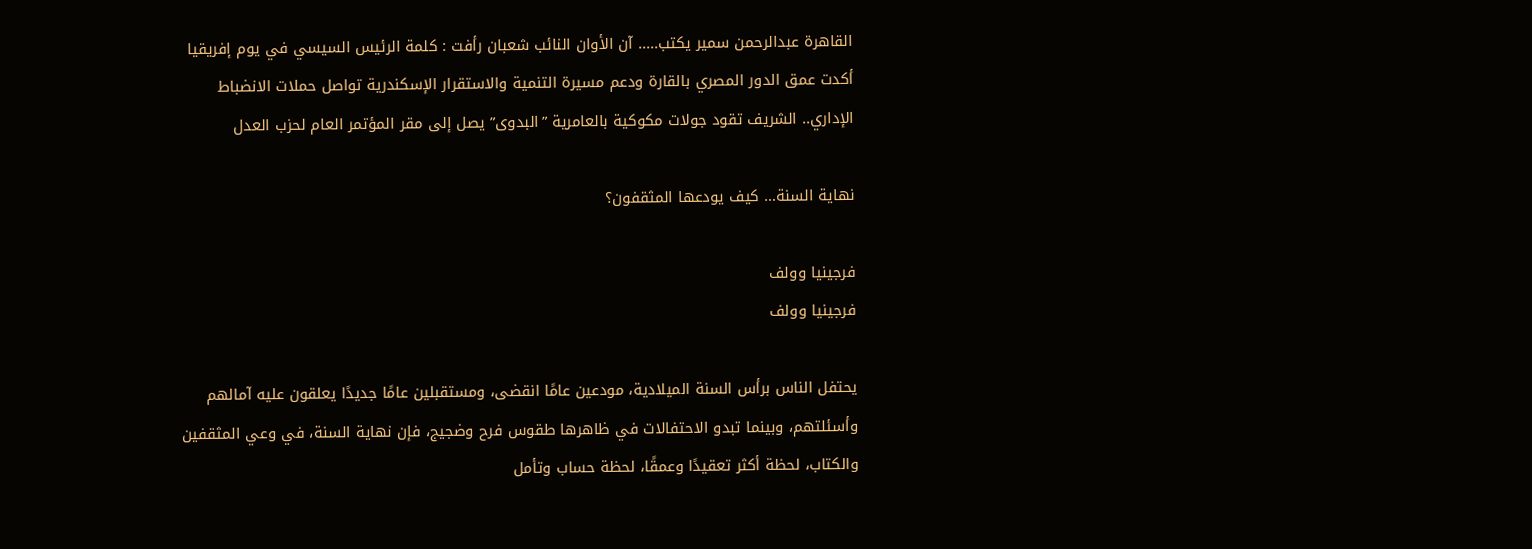القاهرة عبدالرحمن سمير يكتب..... آن الأوان النائب شعبان رأفت : كلمة الرئيس السيسي في يوم إفريقيا أكدت عمق الدور المصري بالقارة ودعم مسيرة التنمية والاستقرار الإسكندرية تواصل حملات الانضباط الإداري.. الشريف تقود جولات مكوكية بالعامرية ”البدوى” يصل إلى مقر المؤتمر العام لحزب العدل

نهاية السنة… كيف يودعها المثقفون؟

فرجينيا وولف
فرجينيا وولف

يحتفل الناس برأس السنة الميلادية، مودعين عامًا انقضى، ومستقبلين عامًا جديدًا يعلقون عليه آمالهم وأسئلتهم، وبينما تبدو الاحتفالات في ظاهرها طقوس فرح وضجيج، فإن نهاية السنة، في وعي المثقفين والكتاب، لحظة أكثر تعقيدًا وعمقًا، لحظة حساب وتأمل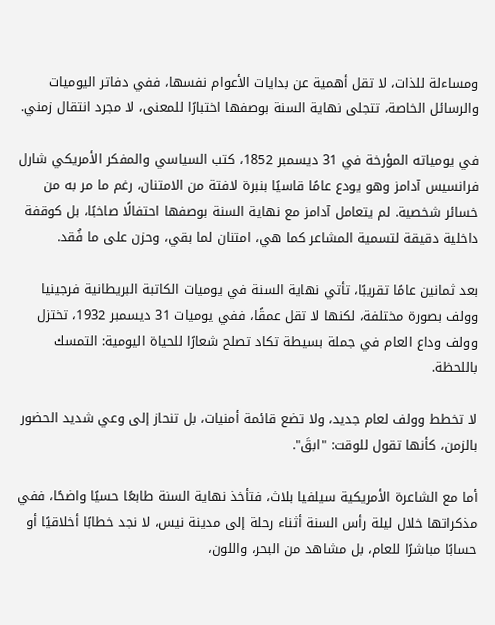ومساءلة للذات، لا تقل أهمية عن بدايات الأعوام نفسها، ففي دفاتر اليوميات والرسائل الخاصة، تتجلى نهاية السنة بوصفها اختبارًا للمعنى، لا مجرد انتقال زمني.

في يومياته المؤرخة في 31 ديسمبر 1852، كتب السياسي والمفكر الأمريكي شارل فرانسيس آدامز وهو يودع عامًا قاسيًا بنبرة لافتة من الامتنان، رغم ما مر به من خسائر شخصية. لم يتعامل آدامز مع نهاية السنة بوصفها احتفالًا صاخبًا، بل كوقفة داخلية دقيقة لتسمية المشاعر كما هي، امتنان لما بقي، وحزن على ما فُقد.

بعد ثمانين عامًا تقريبًا، تأتي نهاية السنة في يوميات الكاتبة البريطانية فرجينيا وولف بصورة مختلفة، لكنها لا تقل عمقًا، ففي يوميات 31 ديسمبر 1932، تختزل وولف وداع العام في جملة بسيطة تكاد تصلح شعارًا للحياة اليومية: التمسك باللحظة.

لا تخطط وولف لعام جديد، ولا تضع قائمة أمنيات، بل تنحاز إلى وعي شديد الحضور بالزمن، كأنها تقول للوقت: "ابقَ".

أما مع الشاعرة الأمريكية سيلفيا بلاث، فتأخذ نهاية السنة طابعًا حسيًا واضحًا، ففي مذكراتها خلال ليلة رأس السنة أثناء رحلة إلى مدينة نيس، لا نجد خطابًا أخلاقيًا أو حسابًا مباشرًا للعام، بل مشاهد من البحر، واللون،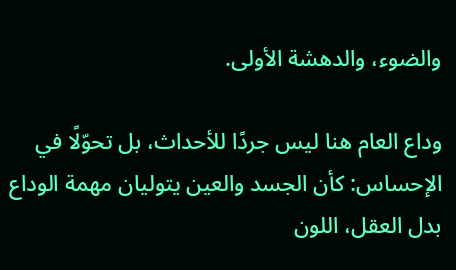والضوء، والدهشة الأولى.

وداع العام هنا ليس جردًا للأحداث، بل تحوّلًا في الإحساس: كأن الجسد والعين يتوليان مهمة الوداع بدل العقل، اللون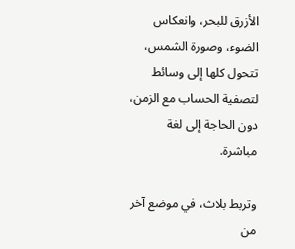الأزرق للبحر، وانعكاس الضوء، وصورة الشمس، تتحول كلها إلى وسائط لتصفية الحساب مع الزمن، دون الحاجة إلى لغة مباشرة.

وتربط بلاث، في موضع آخر من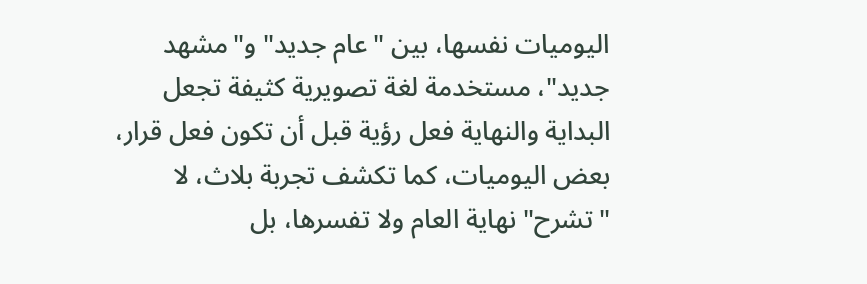اليوميات نفسها، بين "عام جديد" و"مشهد جديد"، مستخدمة لغة تصويرية كثيفة تجعل البداية والنهاية فعل رؤية قبل أن تكون فعل قرار، بعض اليوميات، كما تكشف تجربة بلاث، لا "تشرح" نهاية العام ولا تفسرها، بل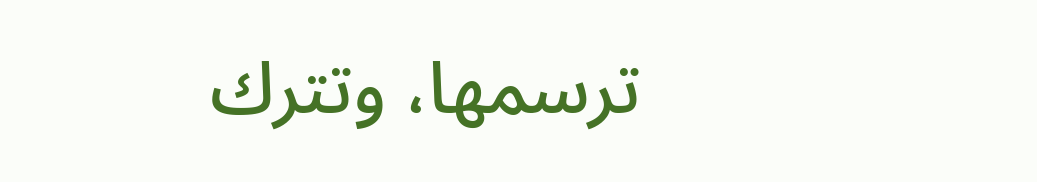ترسمها، وتترك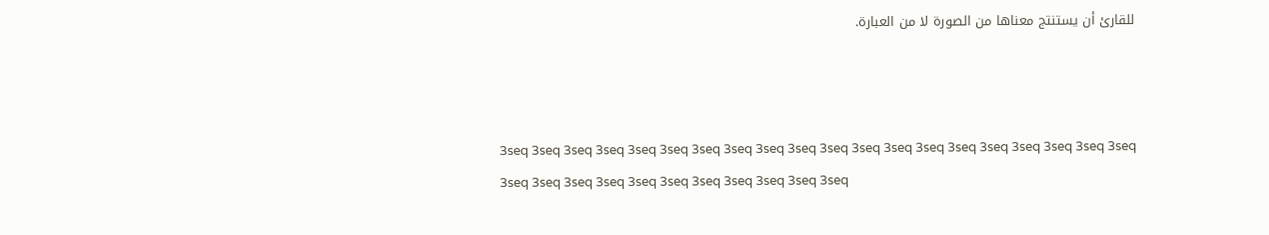للقارئ أن يستنتج معناها من الصورة لا من العبارة.



3seq 3seq 3seq 3seq 3seq 3seq 3seq 3seq 3seq 3seq 3seq 3seq 3seq 3seq 3seq 3seq 3seq 3seq 3seq 3seq 3seq 3seq 3seq 3seq 3seq 3seq 3seq 3seq 3seq 3seq 3seq